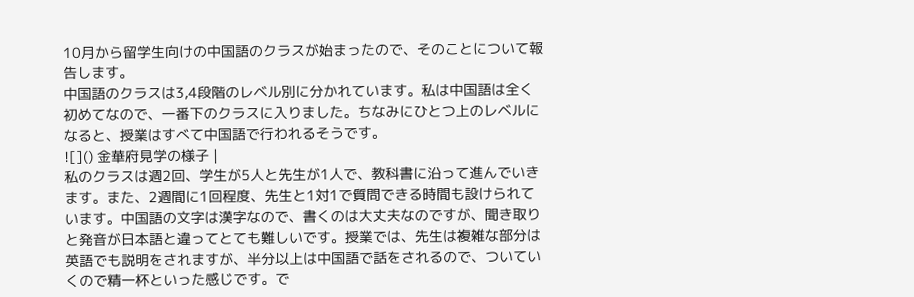10月から留学生向けの中国語のクラスが始まったので、そのことについて報告します。
中国語のクラスは3,4段階のレベル別に分かれています。私は中国語は全く初めてなので、一番下のクラスに入りました。ちなみにひとつ上のレベルになると、授業はすべて中国語で行われるそうです。
![]() 金華府見学の様子 |
私のクラスは週2回、学生が5人と先生が1人で、教科書に沿って進んでいきます。また、2週間に1回程度、先生と1対1で質問できる時間も設けられています。中国語の文字は漢字なので、書くのは大丈夫なのですが、聞き取りと発音が日本語と違ってとても難しいです。授業では、先生は複雑な部分は英語でも説明をされますが、半分以上は中国語で話をされるので、ついていくので精一杯といった感じです。で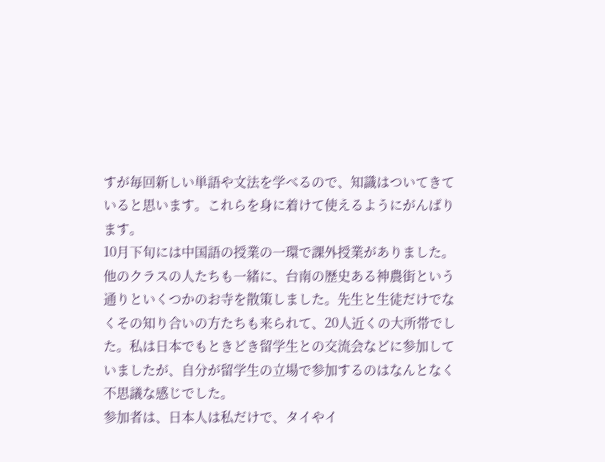すが毎回新しい単語や文法を学べるので、知識はついてきていると思います。これらを身に着けて使えるようにがんばります。
10月下旬には中国語の授業の一環で課外授業がありました。他のクラスの人たちも一緒に、台南の歴史ある神農街という通りといくつかのお寺を散策しました。先生と生徒だけでなくその知り合いの方たちも来られて、20人近くの大所帯でした。私は日本でもときどき留学生との交流会などに参加していましたが、自分が留学生の立場で参加するのはなんとなく不思議な感じでした。
参加者は、日本人は私だけで、タイやイ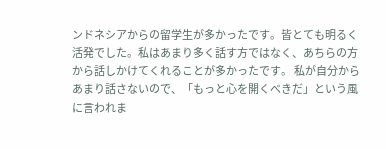ンドネシアからの留学生が多かったです。皆とても明るく活発でした。私はあまり多く話す方ではなく、あちらの方から話しかけてくれることが多かったです。 私が自分からあまり話さないので、「もっと心を開くべきだ」という風に言われま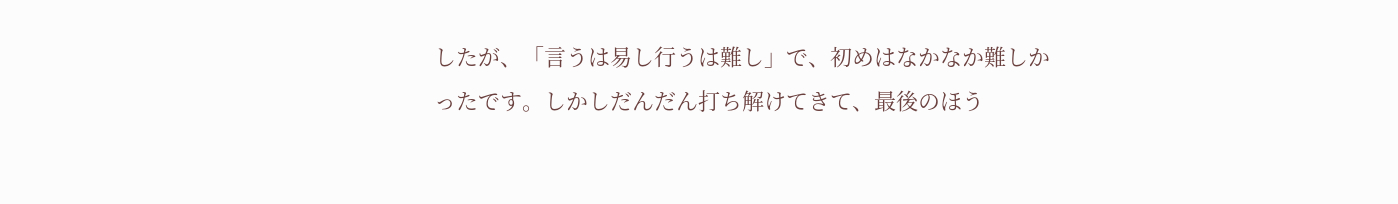したが、「言うは易し行うは難し」で、初めはなかなか難しかったです。しかしだんだん打ち解けてきて、最後のほう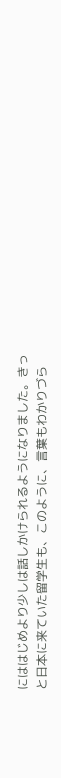にははじめより少しは話しかけられるようになりました。きっと日本に来ていた留学生も、このように、言葉もわかりづら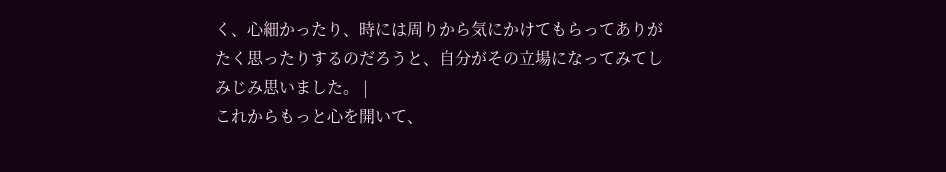く、心細かったり、時には周りから気にかけてもらってありがたく思ったりするのだろうと、自分がその立場になってみてしみじみ思いました。 |
これからもっと心を開いて、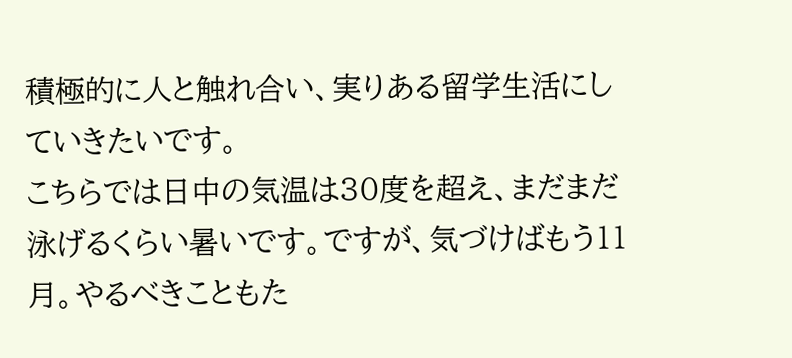積極的に人と触れ合い、実りある留学生活にしていきたいです。
こちらでは日中の気温は30度を超え、まだまだ泳げるくらい暑いです。ですが、気づけばもう11月。やるべきこともた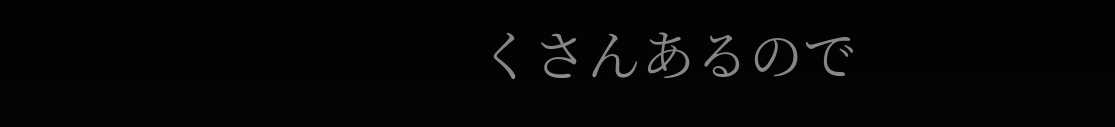くさんあるので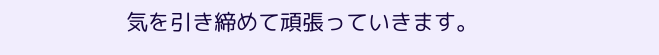気を引き締めて頑張っていきます。